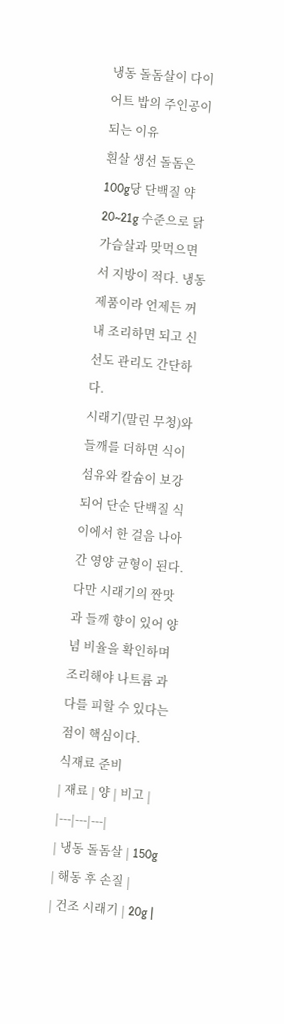냉동 돌돔살이 다이어트 밥의 주인공이 되는 이유
흰살 생선 돌돔은 100g당 단백질 약 20~21g 수준으로 닭가슴살과 맞먹으면서 지방이 적다. 냉동 제품이라 언제든 꺼내 조리하면 되고 신선도 관리도 간단하다.
시래기(말린 무청)와 들깨를 더하면 식이섬유와 칼슘이 보강되어 단순 단백질 식이에서 한 걸음 나아간 영양 균형이 된다. 다만 시래기의 짠맛과 들깨 향이 있어 양념 비율을 확인하며 조리해야 나트륨 과다를 피할 수 있다는 점이 핵심이다.
식재료 준비
| 재료 | 양 | 비고 |
|---|---|---|
| 냉동 돌돔살 | 150g | 해동 후 손질 |
| 건조 시래기 | 20g |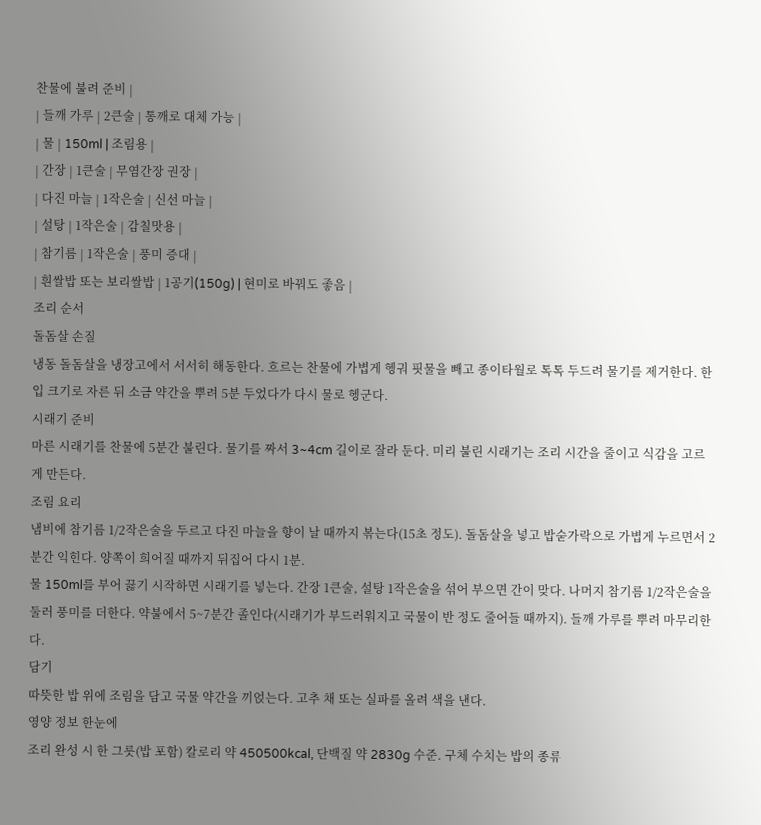찬물에 불려 준비 |
| 들깨 가루 | 2큰술 | 통깨로 대체 가능 |
| 물 | 150ml | 조림용 |
| 간장 | 1큰술 | 무염간장 권장 |
| 다진 마늘 | 1작은술 | 신선 마늘 |
| 설탕 | 1작은술 | 감칠맛용 |
| 참기름 | 1작은술 | 풍미 증대 |
| 흰쌀밥 또는 보리쌀밥 | 1공기(150g) | 현미로 바꿔도 좋음 |
조리 순서
돌돔살 손질
냉동 돌돔살을 냉장고에서 서서히 해동한다. 흐르는 찬물에 가볍게 헹궈 핏물을 빼고 종이타월로 톡톡 두드려 물기를 제거한다. 한 입 크기로 자른 뒤 소금 약간을 뿌려 5분 두었다가 다시 물로 헹군다.
시래기 준비
마른 시래기를 찬물에 5분간 불린다. 물기를 짜서 3~4cm 길이로 잘라 둔다. 미리 불린 시래기는 조리 시간을 줄이고 식감을 고르게 만든다.
조림 요리
냄비에 참기름 1/2작은술을 두르고 다진 마늘을 향이 날 때까지 볶는다(15초 정도). 돌돔살을 넣고 밥숟가락으로 가볍게 누르면서 2분간 익힌다. 양쪽이 희어질 때까지 뒤집어 다시 1분.
물 150ml를 부어 끓기 시작하면 시래기를 넣는다. 간장 1큰술, 설탕 1작은술을 섞어 부으면 간이 맞다. 나머지 참기름 1/2작은술을 둘러 풍미를 더한다. 약불에서 5~7분간 졸인다(시래기가 부드러워지고 국물이 반 정도 줄어들 때까지). 들깨 가루를 뿌려 마무리한다.
담기
따뜻한 밥 위에 조림을 담고 국물 약간을 끼얹는다. 고추 채 또는 실파를 올려 색을 낸다.
영양 정보 한눈에
조리 완성 시 한 그릇(밥 포함) 칼로리 약 450500kcal, 단백질 약 2830g 수준. 구체 수치는 밥의 종류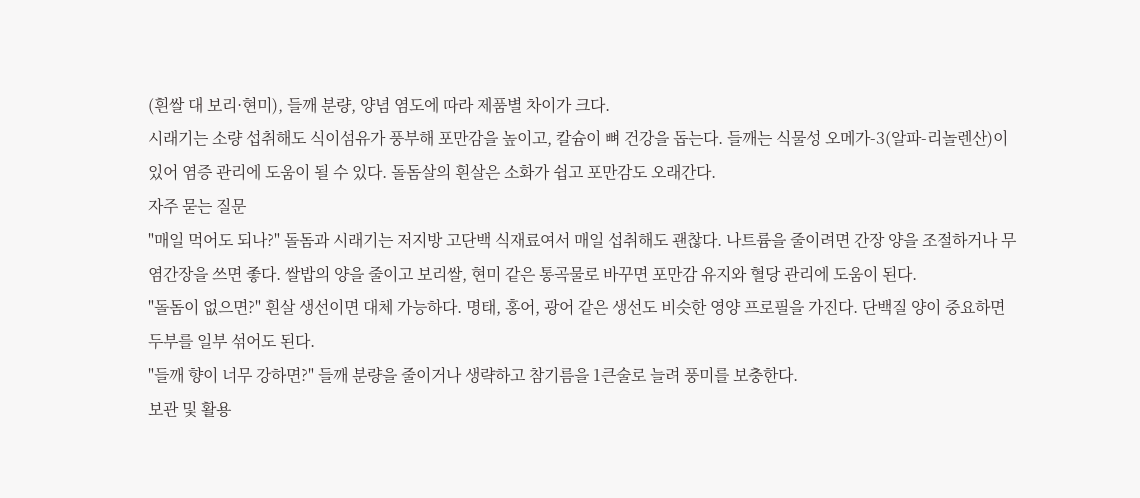(흰쌀 대 보리·현미), 들깨 분량, 양념 염도에 따라 제품별 차이가 크다.
시래기는 소량 섭취해도 식이섬유가 풍부해 포만감을 높이고, 칼슘이 뼈 건강을 돕는다. 들깨는 식물성 오메가-3(알파-리놀렌산)이 있어 염증 관리에 도움이 될 수 있다. 돌돔살의 흰살은 소화가 쉽고 포만감도 오래간다.
자주 묻는 질문
"매일 먹어도 되나?" 돌돔과 시래기는 저지방 고단백 식재료여서 매일 섭취해도 괜찮다. 나트륨을 줄이려면 간장 양을 조절하거나 무염간장을 쓰면 좋다. 쌀밥의 양을 줄이고 보리쌀, 현미 같은 통곡물로 바꾸면 포만감 유지와 혈당 관리에 도움이 된다.
"돌돔이 없으면?" 흰살 생선이면 대체 가능하다. 명태, 홍어, 광어 같은 생선도 비슷한 영양 프로필을 가진다. 단백질 양이 중요하면 두부를 일부 섞어도 된다.
"들깨 향이 너무 강하면?" 들깨 분량을 줄이거나 생략하고 참기름을 1큰술로 늘려 풍미를 보충한다.
보관 및 활용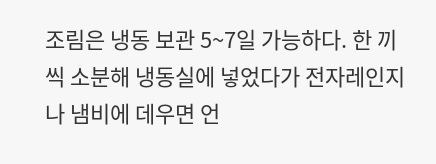조림은 냉동 보관 5~7일 가능하다. 한 끼씩 소분해 냉동실에 넣었다가 전자레인지나 냄비에 데우면 언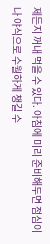제든지 꺼내 먹을 수 있다. 아침에 미리 준비해두면 점심이나 야식으로 수월하게 챙길 수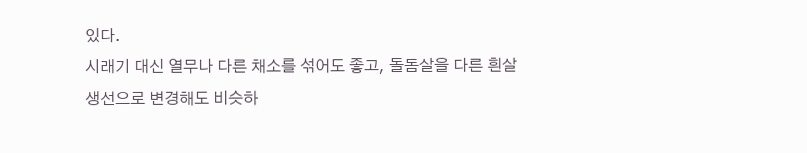있다.
시래기 대신 열무나 다른 채소를 섞어도 좋고, 돌돔살을 다른 흰살 생선으로 변경해도 비슷하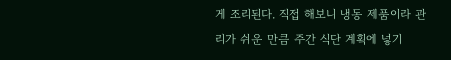게 조리된다. 직접 해보니 냉동 제품이라 관리가 쉬운 만큼 주간 식단 계획에 넣기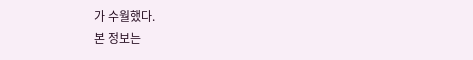가 수월했다.
본 정보는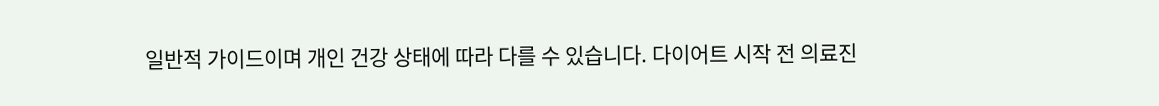일반적 가이드이며 개인 건강 상태에 따라 다를 수 있습니다. 다이어트 시작 전 의료진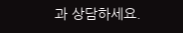과 상담하세요.